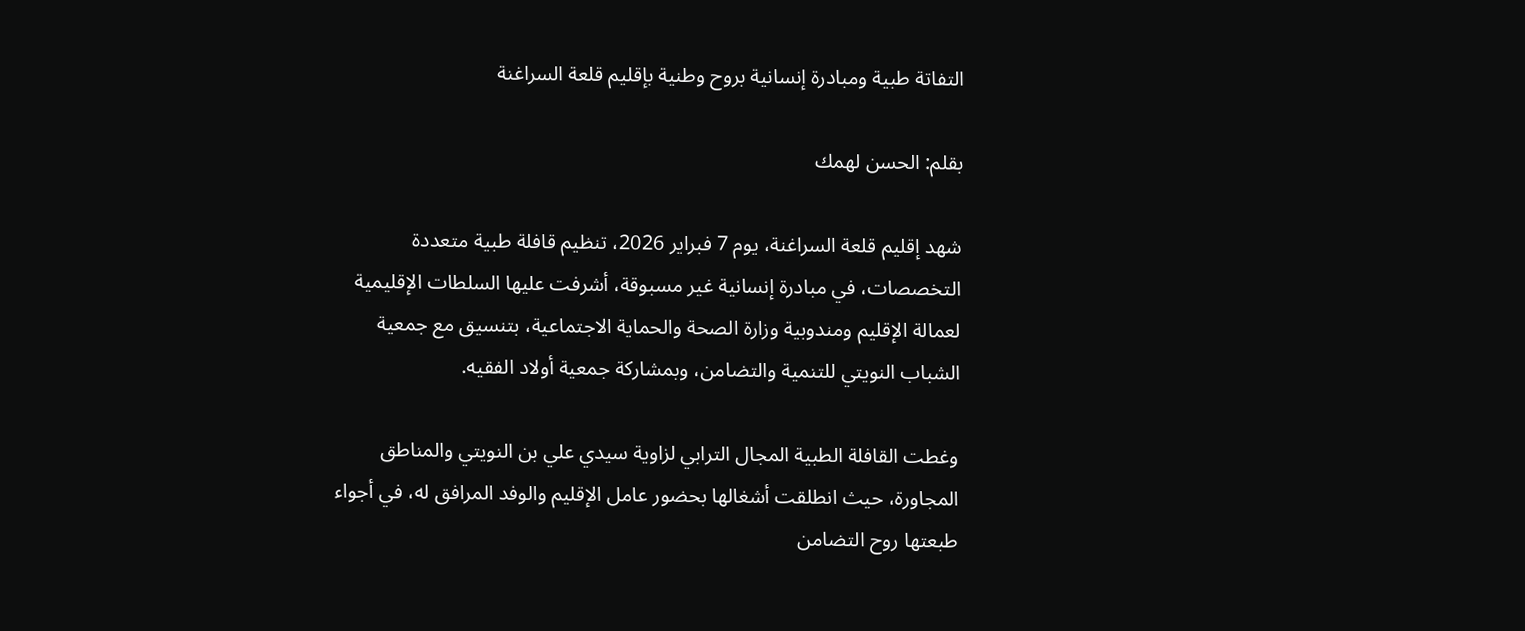التفاتة طبية ومبادرة إنسانية بروح وطنية بإقليم قلعة السراغنة

بقلم: الحسن لهمك

شهد إقليم قلعة السراغنة، يوم 7 فبراير 2026، تنظيم قافلة طبية متعددة التخصصات، في مبادرة إنسانية غير مسبوقة، أشرفت عليها السلطات الإقليمية لعمالة الإقليم ومندوبية وزارة الصحة والحماية الاجتماعية، بتنسيق مع جمعية الشباب النويتي للتنمية والتضامن، وبمشاركة جمعية أولاد الفقيه.

وغطت القافلة الطبية المجال الترابي لزاوية سيدي علي بن النويتي والمناطق المجاورة، حيث انطلقت أشغالها بحضور عامل الإقليم والوفد المرافق له، في أجواء طبعتها روح التضامن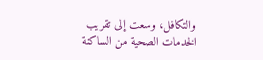والتكافل، وسعت إلى تقريب الخدمات الصحية من الساكنة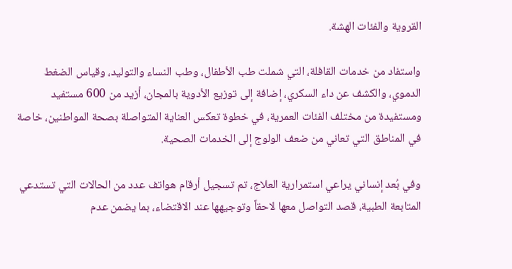القروية والفئات الهشة.

واستفاد من خدمات القافلة، التي شملت طب الأطفال، وطب النساء والتوليد، وقياس الضغط الدموي، والكشف عن داء السكري، إضافة إلى توزيع الأدوية بالمجان، أزيد من 600 مستفيد ومستفيدة من مختلف الفئات العمرية، في خطوة تعكس العناية المتواصلة بصحة المواطنين، خاصة في المناطق التي تعاني من ضعف الولوج إلى الخدمات الصحية.

وفي بُعد إنساني يراعي استمرارية العلاج، تم تسجيل أرقام هواتف عدد من الحالات التي تستدعي المتابعة الطبية، قصد التواصل معها لاحقاً وتوجيهها عند الاقتضاء، بما يضمن عدم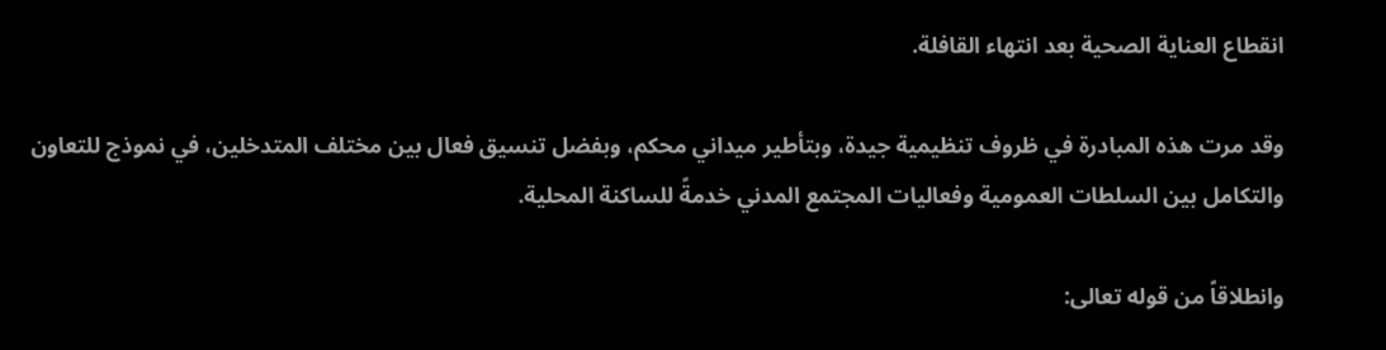انقطاع العناية الصحية بعد انتهاء القافلة.

وقد مرت هذه المبادرة في ظروف تنظيمية جيدة، وبتأطير ميداني محكم، وبفضل تنسيق فعال بين مختلف المتدخلين، في نموذج للتعاون والتكامل بين السلطات العمومية وفعاليات المجتمع المدني خدمةً للساكنة المحلية.

وانطلاقاً من قوله تعالى: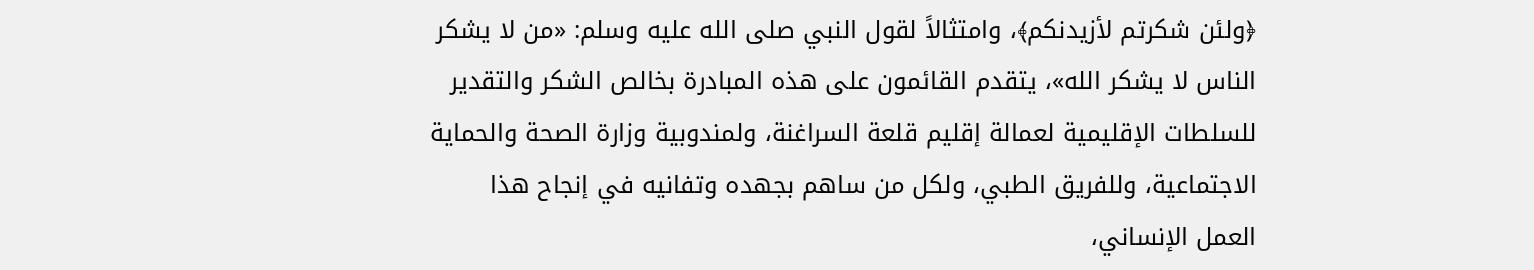﴿ولئن شكرتم لأزيدنكم﴾، وامتثالاً لقول النبي صلى الله عليه وسلم: «من لا يشكر الناس لا يشكر الله»، يتقدم القائمون على هذه المبادرة بخالص الشكر والتقدير للسلطات الإقليمية لعمالة إقليم قلعة السراغنة، ولمندوبية وزارة الصحة والحماية الاجتماعية، وللفريق الطبي، ولكل من ساهم بجهده وتفانيه في إنجاح هذا العمل الإنساني،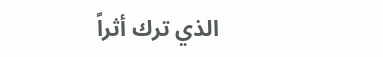الذي ترك أثراً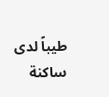طيباً لدى ساكنة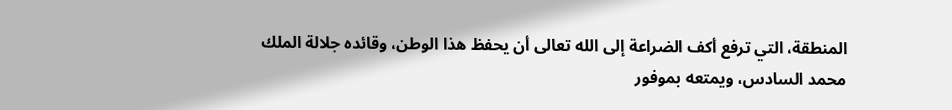المنطقة، التي ترفع أكف الضراعة إلى الله تعالى أن يحفظ هذا الوطن، وقائده جلالة الملك محمد السادس، ويمتعه بموفور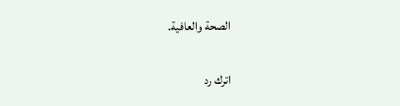الصحة والعافية.

اترك رد